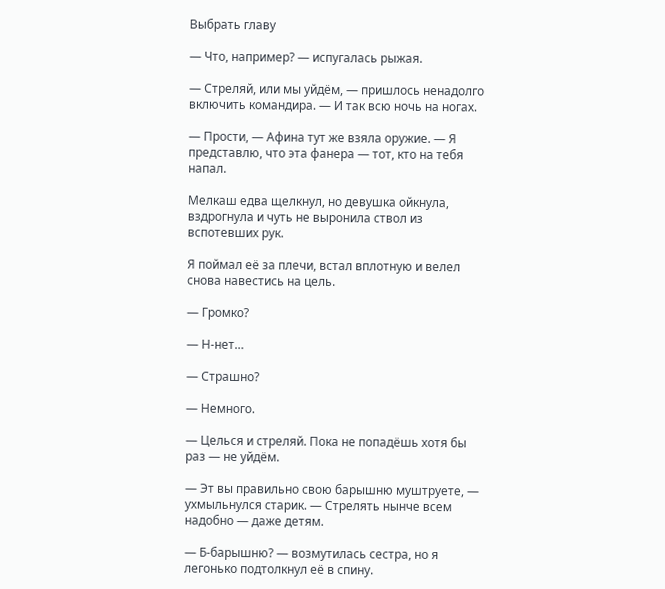Выбрать главу

— Что, например? — испугалась рыжая.

— Стреляй, или мы уйдём, — пришлось ненадолго включить командира. — И так всю ночь на ногах.

— Прости, — Афина тут же взяла оружие. — Я представлю, что эта фанера — тот, кто на тебя напал.

Мелкаш едва щелкнул, но девушка ойкнула, вздрогнула и чуть не выронила ствол из вспотевших рук.

Я поймал её за плечи, встал вплотную и велел снова навестись на цель.

— Громко?

— Н-нет…

— Страшно?

— Немного.

— Целься и стреляй. Пока не попадёшь хотя бы раз — не уйдём.

— Эт вы правильно свою барышню муштруете, — ухмыльнулся старик. — Стрелять нынче всем надобно — даже детям.

— Б-барышню? — возмутилась сестра, но я легонько подтолкнул её в спину.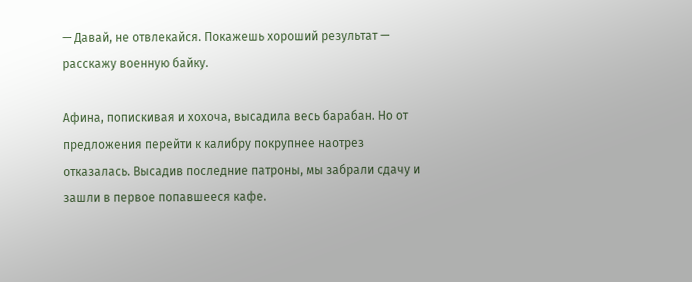— Давай, не отвлекайся. Покажешь хороший результат — расскажу военную байку.

Афина, попискивая и хохоча, высадила весь барабан. Но от предложения перейти к калибру покрупнее наотрез отказалась. Высадив последние патроны, мы забрали сдачу и зашли в первое попавшееся кафе.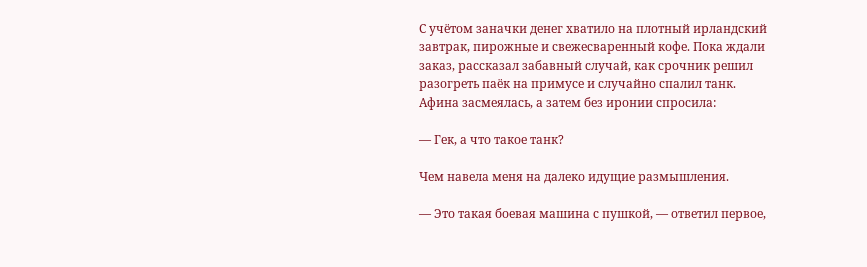С учётом заначки денег хватило на плотный ирландский завтрак, пирожные и свежесваренный кофе. Пока ждали заказ, рассказал забавный случай, как срочник решил разогреть паёк на примусе и случайно спалил танк. Афина засмеялась, а затем без иронии спросила:

— Гек, а что такое танк?

Чем навела меня на далеко идущие размышления.

— Это такая боевая машина с пушкой, — ответил первое,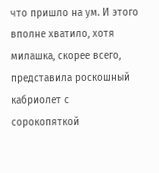что пришло на ум. И этого вполне хватило, хотя милашка, скорее всего, представила роскошный кабриолет с сорокопяткой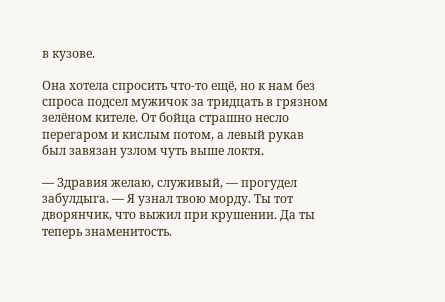в кузове.

Она хотела спросить что-то ещё, но к нам без спроса подсел мужичок за тридцать в грязном зелёном кителе. От бойца страшно несло перегаром и кислым потом, а левый рукав был завязан узлом чуть выше локтя.

— Здравия желаю, служивый, — прогудел забулдыга. — Я узнал твою морду. Ты тот дворянчик, что выжил при крушении. Да ты теперь знаменитость.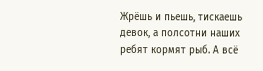Жрёшь и пьешь, тискаешь девок, а полсотни наших ребят кормят рыб. А всё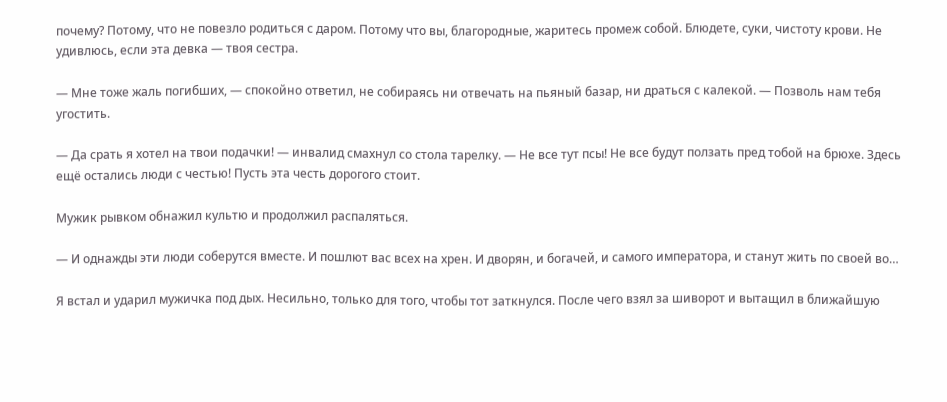почему? Потому, что не повезло родиться с даром. Потому что вы, благородные, жаритесь промеж собой. Блюдете, суки, чистоту крови. Не удивлюсь, если эта девка — твоя сестра.

— Мне тоже жаль погибших, — спокойно ответил, не собираясь ни отвечать на пьяный базар, ни драться с калекой. — Позволь нам тебя угостить.

— Да срать я хотел на твои подачки! — инвалид смахнул со стола тарелку. — Не все тут псы! Не все будут ползать пред тобой на брюхе. Здесь ещё остались люди с честью! Пусть эта честь дорогого стоит.

Мужик рывком обнажил культю и продолжил распаляться.

— И однажды эти люди соберутся вместе. И пошлют вас всех на хрен. И дворян, и богачей, и самого императора, и станут жить по своей во…

Я встал и ударил мужичка под дых. Несильно, только для того, чтобы тот заткнулся. После чего взял за шиворот и вытащил в ближайшую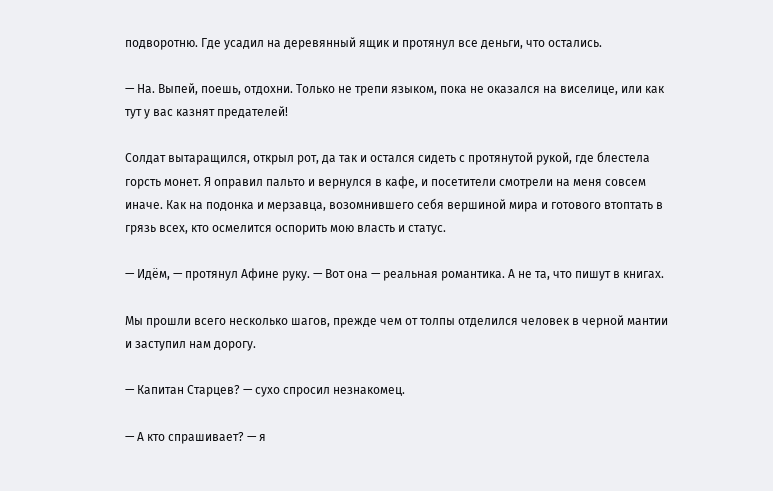подворотню. Где усадил на деревянный ящик и протянул все деньги, что остались.

— На. Выпей, поешь, отдохни. Только не трепи языком, пока не оказался на виселице, или как тут у вас казнят предателей!

Солдат вытаращился, открыл рот, да так и остался сидеть с протянутой рукой, где блестела горсть монет. Я оправил пальто и вернулся в кафе, и посетители смотрели на меня совсем иначе. Как на подонка и мерзавца, возомнившего себя вершиной мира и готового втоптать в грязь всех, кто осмелится оспорить мою власть и статус.

— Идём, — протянул Афине руку. — Вот она — реальная романтика. А не та, что пишут в книгах.

Мы прошли всего несколько шагов, прежде чем от толпы отделился человек в черной мантии и заступил нам дорогу.

— Капитан Старцев? — сухо спросил незнакомец.

— А кто спрашивает? — я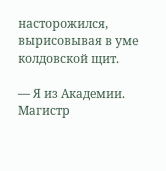насторожился, вырисовывая в уме колдовской щит.

— Я из Академии. Магистр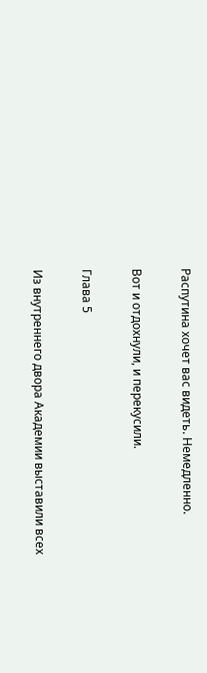Распутина хочет вас видеть. Немедленно.

Вот и отдохнули, и перекусили.

Глава 5

Из внутреннего двора Академии выставили всех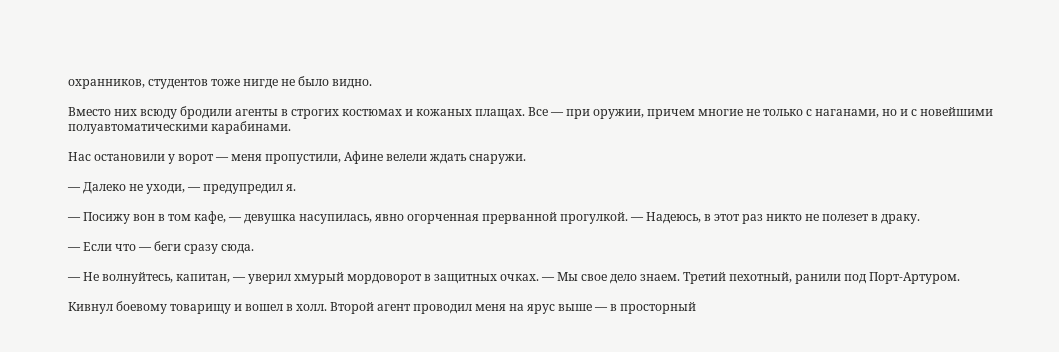охранников, студентов тоже нигде не было видно.

Вместо них всюду бродили агенты в строгих костюмах и кожаных плащах. Все — при оружии, причем многие не только с наганами, но и с новейшими полуавтоматическими карабинами.

Нас остановили у ворот — меня пропустили, Афине велели ждать снаружи.

— Далеко не уходи, — предупредил я.

— Посижу вон в том кафе, — девушка насупилась, явно огорченная прерванной прогулкой. — Надеюсь, в этот раз никто не полезет в драку.

— Если что — беги сразу сюда.

— Не волнуйтесь, капитан, — уверил хмурый мордоворот в защитных очках. — Мы свое дело знаем. Третий пехотный, ранили под Порт-Артуром.

Кивнул боевому товарищу и вошел в холл. Второй агент проводил меня на ярус выше — в просторный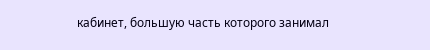кабинет, большую часть которого занимал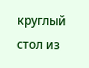круглый стол из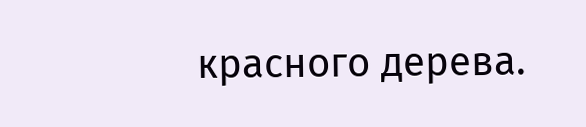красного дерева.